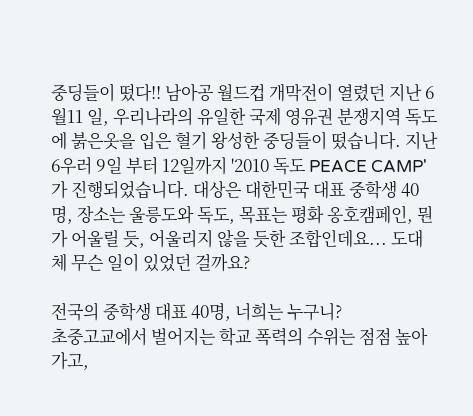중딩들이 떴다!! 남아공 월드컵 개막전이 열렸던 지난 6월11 일, 우리나라의 유일한 국제 영유권 분쟁지역 독도에 붉은옷을 입은 혈기 왕성한 중딩들이 떴습니다. 지난 6우러 9일 부터 12일까지 '2010 독도 PEACE CAMP' 가 진행되었습니다. 대상은 대한민국 대표 중학생 40명, 장소는 울릉도와 독도, 목표는 평화 옹호캠페인, 뭔가 어울릴 듯, 어울리지 않을 듯한 조합인데요... 도대체 무슨 일이 있었던 걸까요?

전국의 중학생 대표 40명, 너희는 누구니?
초중고교에서 벌어지는 학교 폭력의 수위는 점점 높아가고,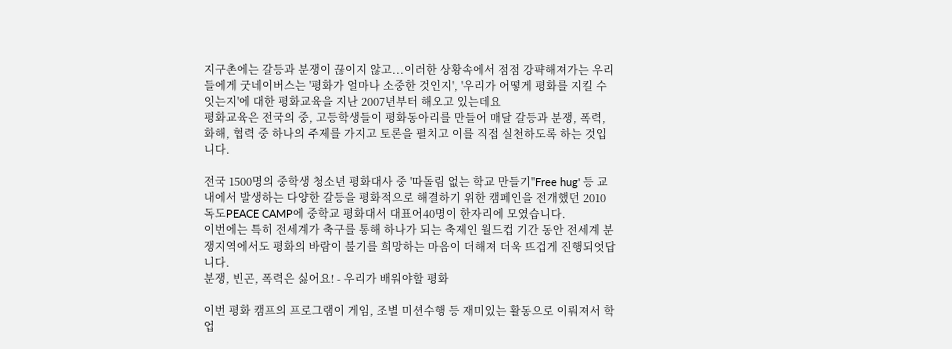지구촌에는 갈등과 분쟁이 끊이지 않고...이러한 상황속에서 점점 강퍅해져가는 우리들에게 굿네이버스는 '평화가 얼마나 소중한 것인지', '우리가 어떻게 평화를 지킬 수 잇는지'에 대한 평화교육을 지난 2007년부터 해오고 있는데요
평화교육은 전국의 중, 고등학생들이 평화동아리를 만들어 매달 갈등과 분쟁, 폭력, 화해, 협력 중 하나의 주제를 가지고 토론을 펼치고 이를 직접 실천하도록 하는 것입니다.

전국 1500명의 중학생 청소년 평화대사 중 '따돌림 없는 학교 만들기''Free hug' 등 교내에서 발생하는 다양한 갈등을 평화적으로 해결하기 위한 캠페인을 전개했던 2010 독도PEACE CAMP에 중학교 평화대서 대표어40명이 한자리에 모였습니다.
이번에는 특히 전세계가 축구를 통해 하나가 되는 축제인 월드컵 기간 동안 전세계 분쟁지역에서도 평화의 바람이 불기를 희망하는 마음이 더해져 더욱 뜨겁게 진행되엇답니다.
분쟁, 빈곤, 폭력은 싫어요! - 우리가 배워야할 평화

이번 평화 캠프의 프로그램이 게임, 조별 미션수행 등 재미있는 활동으로 이뤄져서 학업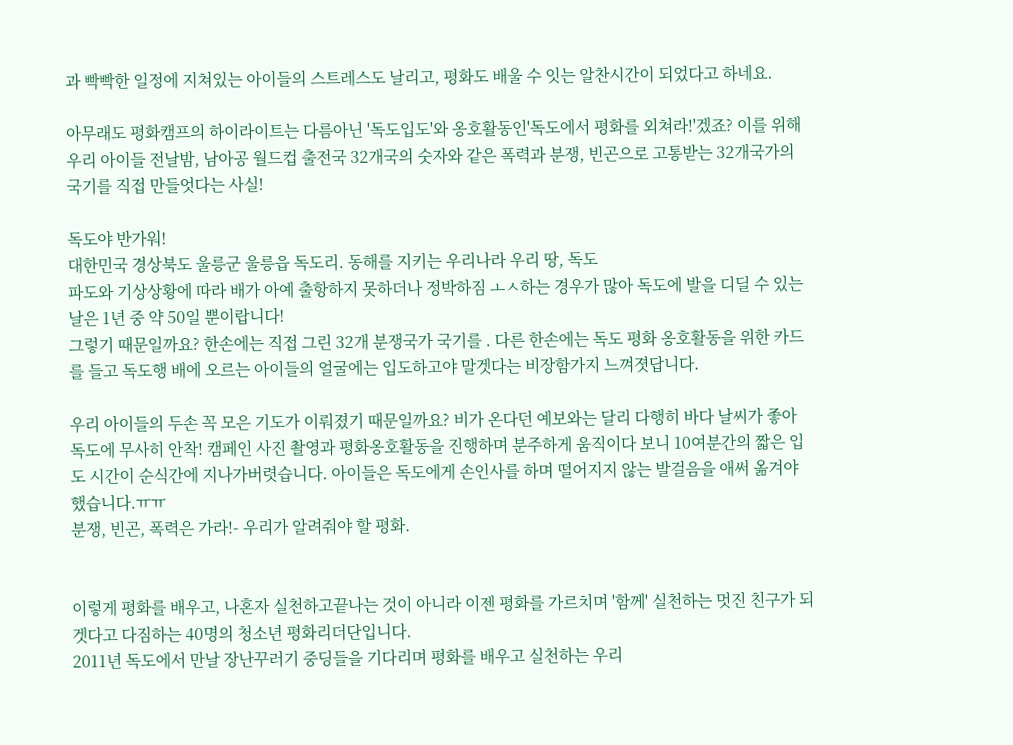과 빡빡한 일정에 지쳐있는 아이들의 스트레스도 날리고, 평화도 배울 수 잇는 알찬시간이 되었다고 하네요.

아무래도 평화캠프의 하이라이트는 다름아닌 '독도입도'와 옹호활동인'독도에서 평화를 외쳐라!'겠죠? 이를 위해 우리 아이들 전날밤, 남아공 월드컵 출전국 32개국의 숫자와 같은 폭력과 분쟁, 빈곤으로 고통받는 32개국가의 국기를 직접 만들엇다는 사실!

독도야 반가워!
대한민국 경상북도 울릉군 울릉읍 독도리. 동해를 지키는 우리나라 우리 땅, 독도
파도와 기상상황에 따라 배가 아예 출항하지 못하더나 정박하짐 ㅗㅅ하는 경우가 많아 독도에 발을 디딜 수 있는 날은 1년 중 약 50일 뿐이랍니다!
그렇기 때문일까요? 한손에는 직접 그린 32개 분쟁국가 국기를 . 다른 한손에는 독도 평화 옹호활동을 위한 카드를 들고 독도행 배에 오르는 아이들의 얼굴에는 입도하고야 말겟다는 비장함가지 느껴졋답니다.

우리 아이들의 두손 꼭 모은 기도가 이뤄졌기 때문일까요? 비가 온다던 예보와는 달리 다행히 바다 날씨가 좋아 독도에 무사히 안착! 캠페인 사진 촬영과 평화옹호활동을 진행하며 분주하게 움직이다 보니 10여분간의 짧은 입도 시간이 순식간에 지나가버렷습니다. 아이들은 독도에게 손인사를 하며 떨어지지 않는 발걸음을 애써 옮겨야 했습니다.ㅠㅠ
분쟁, 빈곤, 폭력은 가라!- 우리가 알려줘야 할 평화.


이렇게 평화를 배우고, 나혼자 실천하고끝나는 것이 아니라 이젠 평화를 가르치며 '함께' 실천하는 멋진 친구가 되겟다고 다짐하는 40명의 청소년 평화리더단입니다.
2011년 독도에서 만날 장난꾸러기 중딩들을 기다리며 평화를 배우고 실천하는 우리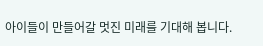아이들이 만들어갈 멋진 미래를 기대해 봅니다.